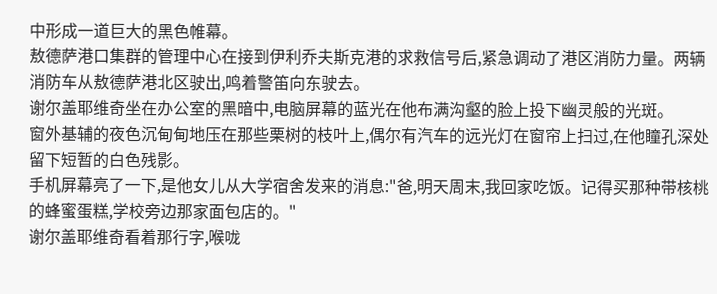中形成一道巨大的黑色帷幕。
敖德萨港口集群的管理中心在接到伊利乔夫斯克港的求救信号后,紧急调动了港区消防力量。两辆消防车从敖德萨港北区驶出,鸣着警笛向东驶去。
谢尔盖耶维奇坐在办公室的黑暗中,电脑屏幕的蓝光在他布满沟壑的脸上投下幽灵般的光斑。
窗外基辅的夜色沉甸甸地压在那些栗树的枝叶上,偶尔有汽车的远光灯在窗帘上扫过,在他瞳孔深处留下短暂的白色残影。
手机屏幕亮了一下,是他女儿从大学宿舍发来的消息:"爸,明天周末,我回家吃饭。记得买那种带核桃的蜂蜜蛋糕,学校旁边那家面包店的。"
谢尔盖耶维奇看着那行字,喉咙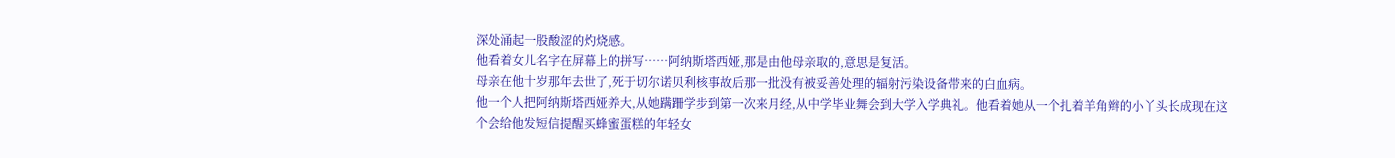深处涌起一股酸涩的灼烧感。
他看着女儿名字在屏幕上的拼写……阿纳斯塔西娅,那是由他母亲取的,意思是复活。
母亲在他十岁那年去世了,死于切尔诺贝利核事故后那一批没有被妥善处理的辐射污染设备带来的白血病。
他一个人把阿纳斯塔西娅养大,从她蹒跚学步到第一次来月经,从中学毕业舞会到大学入学典礼。他看着她从一个扎着羊角辫的小丫头长成现在这个会给他发短信提醒买蜂蜜蛋糕的年轻女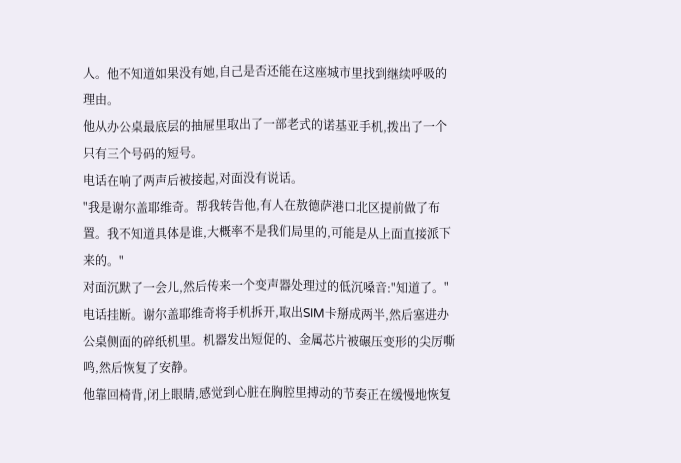人。他不知道如果没有她,自己是否还能在这座城市里找到继续呼吸的理由。
他从办公桌最底层的抽屉里取出了一部老式的诺基亚手机,拨出了一个只有三个号码的短号。
电话在响了两声后被接起,对面没有说话。
"我是谢尔盖耶维奇。帮我转告他,有人在敖德萨港口北区提前做了布置。我不知道具体是谁,大概率不是我们局里的,可能是从上面直接派下来的。"
对面沉默了一会儿,然后传来一个变声器处理过的低沉嗓音:"知道了。"
电话挂断。谢尔盖耶维奇将手机拆开,取出SIM卡掰成两半,然后塞进办公桌侧面的碎纸机里。机器发出短促的、金属芯片被碾压变形的尖厉嘶鸣,然后恢复了安静。
他靠回椅背,闭上眼睛,感觉到心脏在胸腔里搏动的节奏正在缓慢地恢复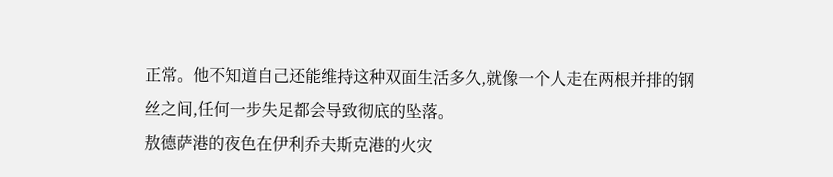正常。他不知道自己还能维持这种双面生活多久,就像一个人走在两根并排的钢丝之间,任何一步失足都会导致彻底的坠落。
敖德萨港的夜色在伊利乔夫斯克港的火灾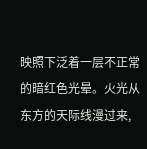映照下泛着一层不正常的暗红色光晕。火光从东方的天际线漫过来,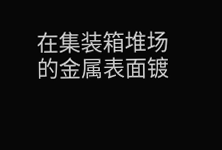在集装箱堆场的金属表面镀